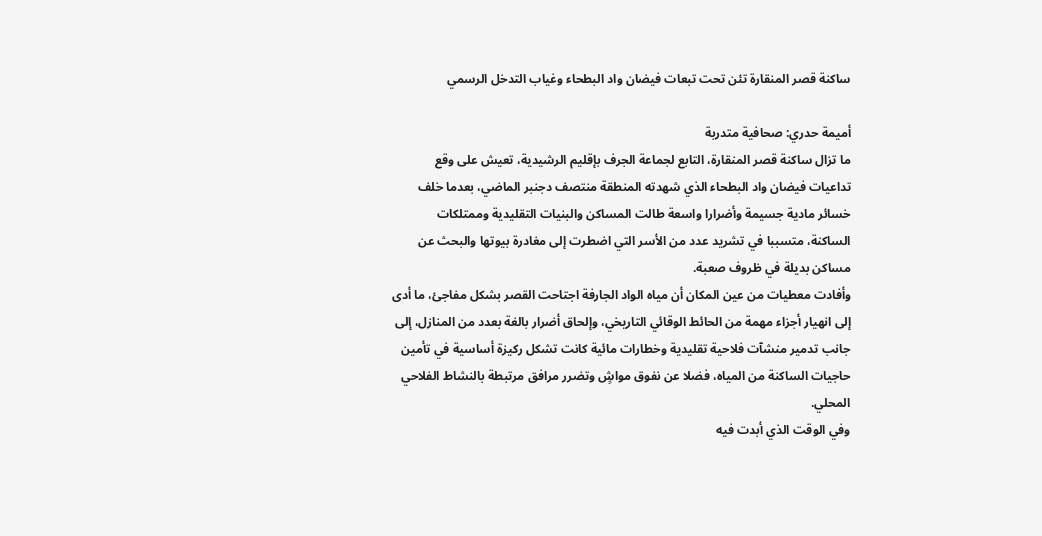ساكنة قصر المنقارة تئن تحت تبعات فيضان واد البطحاء وغياب التدخل الرسمي

أميمة حدري: صحافية متدربة
ما تزال ساكنة قصر المنقارة، التابع لجماعة الجرف بإقليم الرشيدية، تعيش على وقع تداعيات فيضان واد البطحاء الذي شهدته المنطقة منتصف دجنبر الماضي، بعدما خلف خسائر مادية جسيمة وأضرارا واسعة طالت المساكن والبنيات التقليدية وممتلكات الساكنة، متسببا في تشريد عدد من الأسر التي اضطرت إلى مغادرة بيوتها والبحث عن مساكن بديلة في ظروف صعبة.
وأفادت معطيات من عين المكان أن مياه الواد الجارفة اجتاحت القصر بشكل مفاجئ، ما أدى إلى انهيار أجزاء مهمة من الحائط الوقائي التاريخي، وإلحاق أضرار بالغة بعدد من المنازل، إلى جانب تدمير منشآت فلاحية تقليدية وخطارات مائية كانت تشكل ركيزة أساسية في تأمين حاجيات الساكنة من المياه، فضلا عن نفوق مواشٍ وتضرر مرافق مرتبطة بالنشاط الفلاحي المحلي.
وفي الوقت الذي أبدت فيه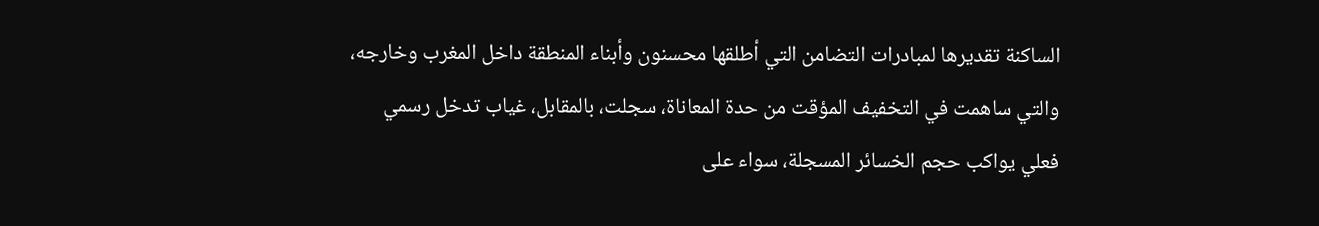الساكنة تقديرها لمبادرات التضامن التي أطلقها محسنون وأبناء المنطقة داخل المغرب وخارجه، والتي ساهمت في التخفيف المؤقت من حدة المعاناة، سجلت، بالمقابل، غياب تدخل رسمي فعلي يواكب حجم الخسائر المسجلة، سواء على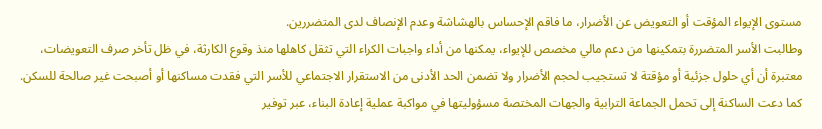مستوى الإيواء المؤقت أو التعويض عن الأضرار، ما فاقم الإحساس بالهشاشة وعدم الإنصاف لدى المتضررين.
وطالبت الأسر المتضررة بتمكينها من دعم مالي مخصص للإيواء، يمكنها من أداء واجبات الكراء التي تثقل كاهلها منذ وقوع الكارثة، في ظل تأخر صرف التعويضات، معتبرة أن أي حلول جزئية أو مؤقتة لا تستجيب لحجم الأضرار ولا تضمن الحد الأدنى من الاستقرار الاجتماعي للأسر التي فقدت مساكنها أو أصبحت غير صالحة للسكن.
كما دعت الساكنة إلى تحمل الجماعة الترابية والجهات المختصة مسؤوليتها في مواكبة عملية إعادة البناء، عبر توفير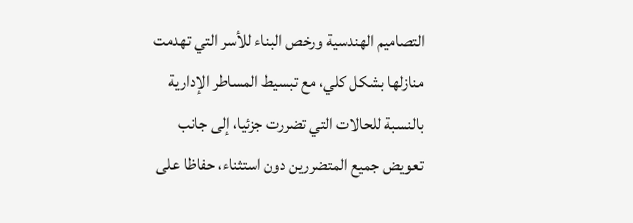التصاميم الهندسية ورخص البناء للأسر التي تهدمت منازلها بشكل كلي، مع تبسيط المساطر الإدارية بالنسبة للحالات التي تضررت جزئيا، إلى جانب تعويض جميع المتضررين دون استثناء، حفاظا على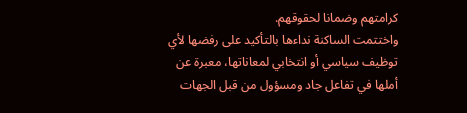كرامتهم وضمانا لحقوقهم.
واختتمت الساكنة نداءها بالتأكيد على رفضها لأي توظيف سياسي أو انتخابي لمعاناتها، معبرة عن أملها في تفاعل جاد ومسؤول من قبل الجهات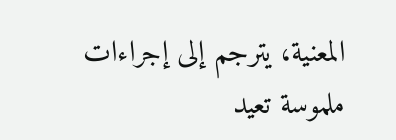المعنية، يترجم إلى إجراءات ملموسة تعيد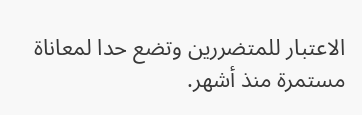الاعتبار للمتضررين وتضع حدا لمعاناة مستمرة منذ أشهر.